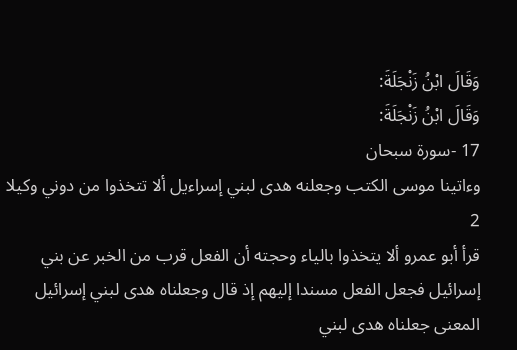وَقَالَ ابْنُ زَنْجَلَةَ:
وَقَالَ ابْنُ زَنْجَلَةَ:
17 -سورة سبحان
وءاتينا موسى الكتب وجعلنه هدى لبني إسراءيل ألا تتخذوا من دوني وكيلا 2
قرأ أبو عمرو ألا يتخذوا بالياء وحجته أن الفعل قرب من الخبر عن بني إسرائيل فجعل الفعل مسندا إليهم إذ قال وجعلناه هدى لبني إسرائيل المعنى جعلناه هدى لبني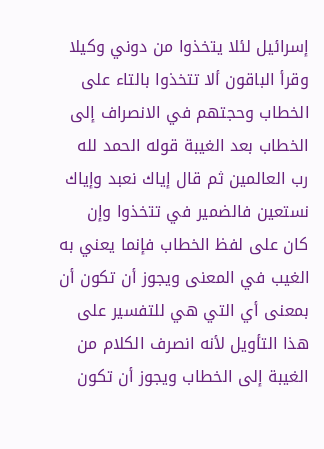إسرائيل لئلا يتخذوا من دوني وكيلا
وقرأ الباقون ألا تتخذوا بالتاء على الخطاب وحجتهم في الانصراف إلى الخطاب بعد الغيبة قوله الحمد لله رب العالمين ثم قال إياك نعبد وإياك نستعين فالضمير في تتخذوا وإن كان على لفظ الخطاب فإنما يعني به الغيب في المعنى ويجوز أن تكون أن بمعنى أي التي هي للتفسير على هذا التأويل لأنه انصرف الكلام من الغيبة إلى الخطاب ويجوز أن تكون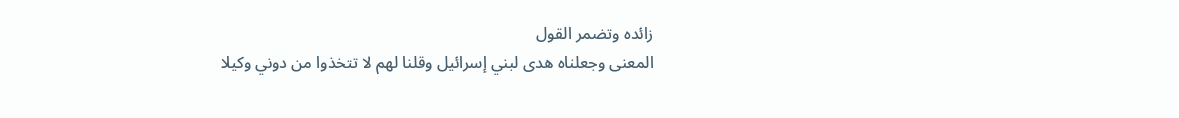زائده وتضمر القول
المعنى وجعلناه هدى لبني إسرائيل وقلنا لهم لا تتخذوا من دوني وكيلا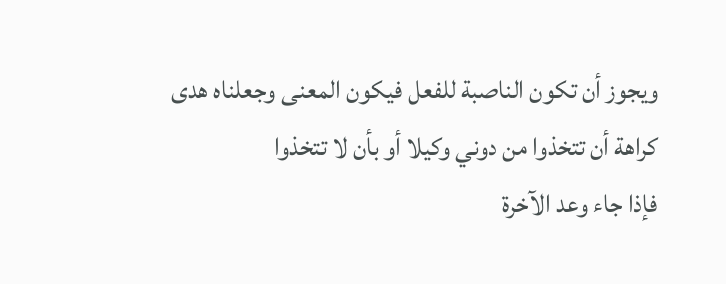ويجوز أن تكون الناصبة للفعل فيكون المعنى وجعلناه هدى كراهة أن تتخذوا من دوني وكيلا أو بأن لا تتخذوا
فإذا جاء وعد الآخرة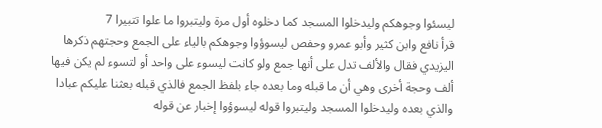ليسئوا وجوهكم وليدخلوا المسجد كما دخلوه أول مرة وليتبروا ما علوا تتبيرا 7
قرأ نافع وابن كثير وأبو عمرو وحفص ليسوؤوا وجوهكم بالياء على الجمع وحجتهم ذكرها اليزيدي فقال والألف تدل على أنها جمع ولو كانت ليسوء على واحد أو لتسوء لم يكن فيها ألف وحجة أخرى وهي أن ما قبله وما بعده جاء بلفظ الجمع فالذي قبله بعثنا عليكم عبادا والذي بعده وليدخلوا المسجد وليتبروا قوله ليسوؤوا إخبار عن قوله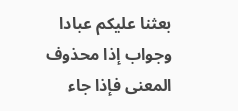بعثنا عليكم عبادا وجواب إذا محذوف المعنى فإذا جاء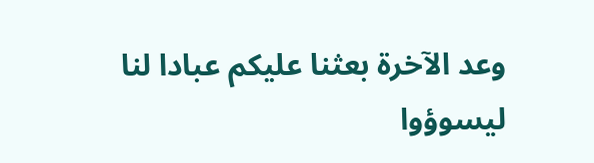وعد الآخرة بعثنا عليكم عبادا لنا ليسوؤوا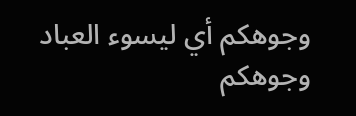وجوهكم أي ليسوء العباد وجوهكم